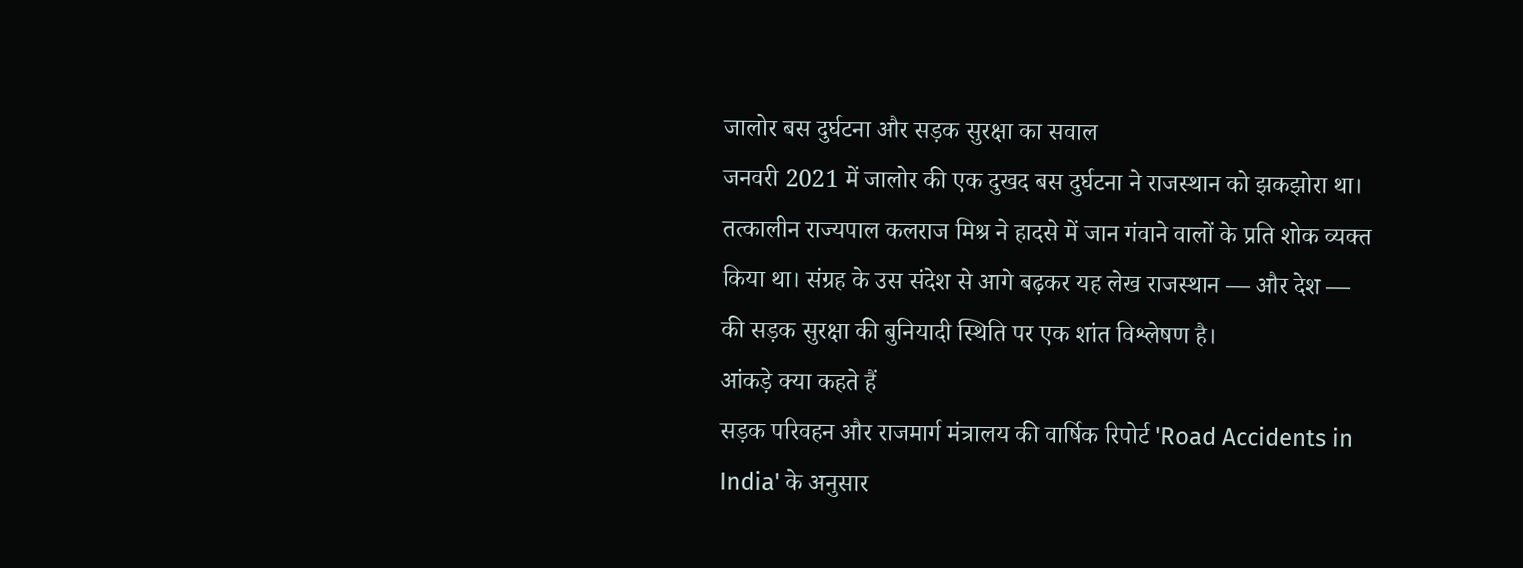जालोर बस दुर्घटना और सड़क सुरक्षा का सवाल
जनवरी 2021 में जालोर की एक दुखद बस दुर्घटना ने राजस्थान को झकझोरा था। तत्कालीन राज्यपाल कलराज मिश्र ने हादसे में जान गंवाने वालों के प्रति शोक व्यक्त किया था। संग्रह के उस संदेश से आगे बढ़कर यह लेख राजस्थान — और देश — की सड़क सुरक्षा की बुनियादी स्थिति पर एक शांत विश्लेषण है।
आंकड़े क्या कहते हैं
सड़क परिवहन और राजमार्ग मंत्रालय की वार्षिक रिपोर्ट 'Road Accidents in India' के अनुसार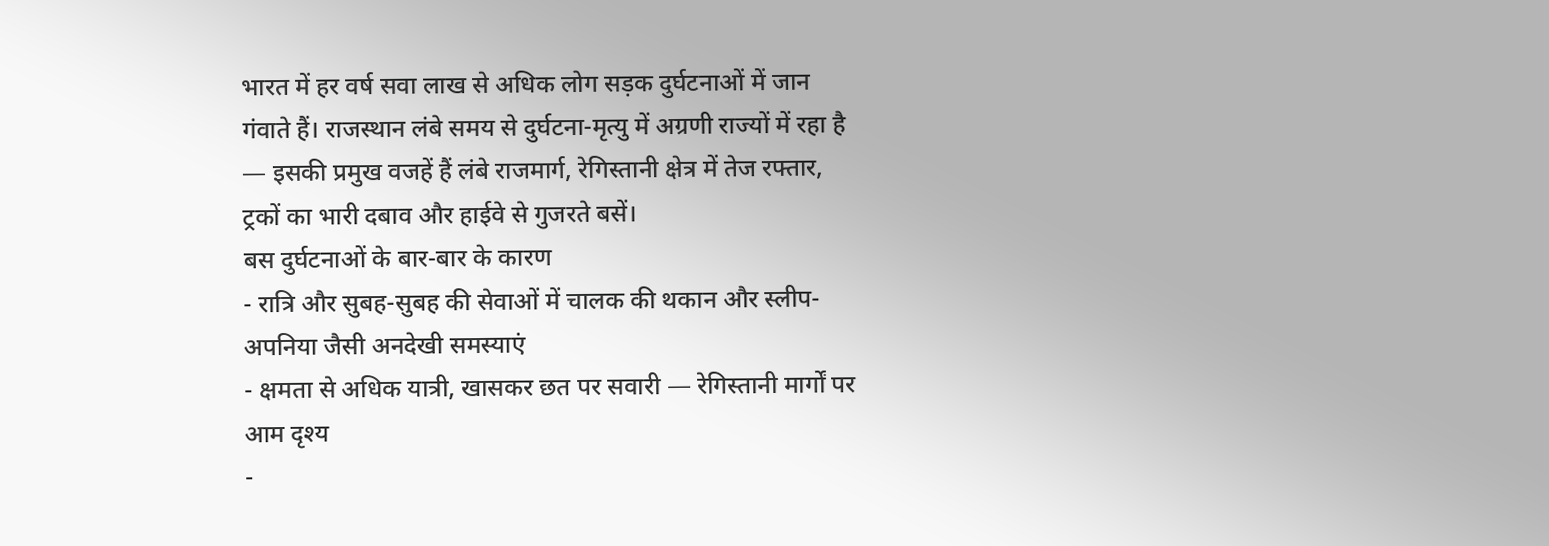भारत में हर वर्ष सवा लाख से अधिक लोग सड़क दुर्घटनाओं में जान गंवाते हैं। राजस्थान लंबे समय से दुर्घटना-मृत्यु में अग्रणी राज्यों में रहा है — इसकी प्रमुख वजहें हैं लंबे राजमार्ग, रेगिस्तानी क्षेत्र में तेज रफ्तार, ट्रकों का भारी दबाव और हाईवे से गुजरते बसें।
बस दुर्घटनाओं के बार-बार के कारण
- रात्रि और सुबह-सुबह की सेवाओं में चालक की थकान और स्लीप-अपनिया जैसी अनदेखी समस्याएं
- क्षमता से अधिक यात्री, खासकर छत पर सवारी — रेगिस्तानी मार्गों पर आम दृश्य
-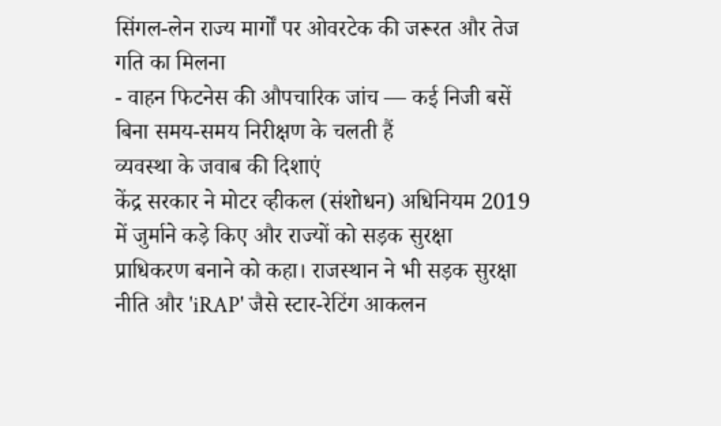सिंगल-लेन राज्य मार्गों पर ओवरटेक की जरूरत और तेज गति का मिलना
- वाहन फिटनेस की औपचारिक जांच — कई निजी बसें बिना समय-समय निरीक्षण के चलती हैं
व्यवस्था के जवाब की दिशाएं
केंद्र सरकार ने मोटर व्हीकल (संशोधन) अधिनियम 2019 में जुर्माने कड़े किए और राज्यों को सड़क सुरक्षा प्राधिकरण बनाने को कहा। राजस्थान ने भी सड़क सुरक्षा नीति और 'iRAP' जैसे स्टार-रेटिंग आकलन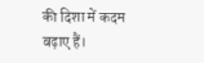की दिशा में कदम बढ़ाए हैं।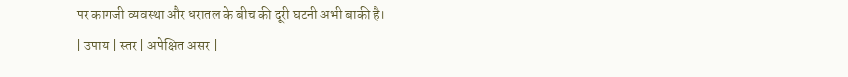पर कागजी व्यवस्था और धरातल के बीच की दूरी घटनी अभी बाकी है।
| उपाय | स्तर | अपेक्षित असर |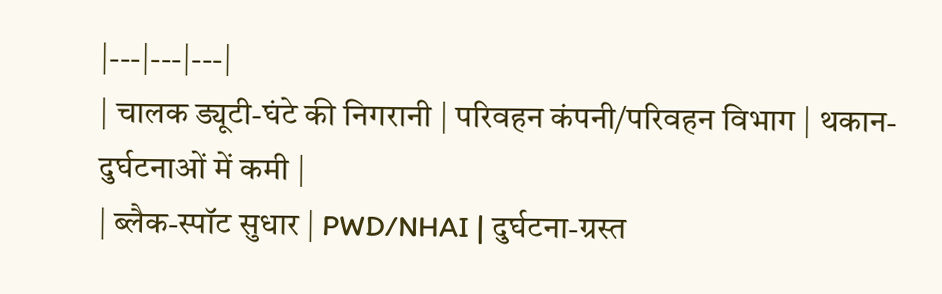|---|---|---|
| चालक ड्यूटी-घंटे की निगरानी | परिवहन कंपनी/परिवहन विभाग | थकान-दुर्घटनाओं में कमी |
| ब्लैक-स्पॉट सुधार | PWD/NHAI | दुर्घटना-ग्रस्त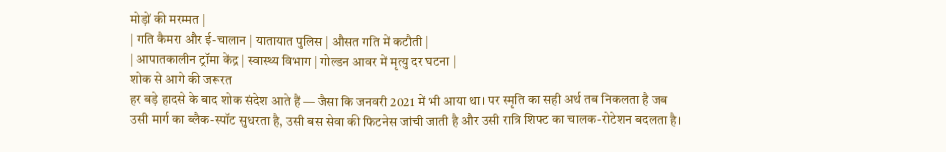मोड़ों की मरम्मत |
| गति कैमरा और ई-चालान | यातायात पुलिस | औसत गति में कटौती |
| आपातकालीन ट्रॉमा केंद्र | स्वास्थ्य विभाग | गोल्डन आवर में मृत्यु दर घटना |
शोक से आगे की जरूरत
हर बड़े हादसे के बाद शोक संदेश आते हैं — जैसा कि जनवरी 2021 में भी आया था। पर स्मृति का सही अर्थ तब निकलता है जब उसी मार्ग का ब्लैक-स्पॉट सुधरता है, उसी बस सेवा की फिटनेस जांची जाती है और उसी रात्रि शिफ्ट का चालक-रोटेशन बदलता है।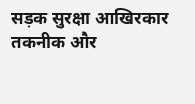सड़क सुरक्षा आखिरकार तकनीक और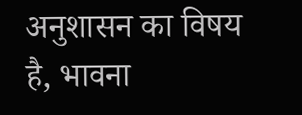अनुशासन का विषय है, भावना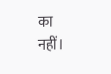का नहीं।